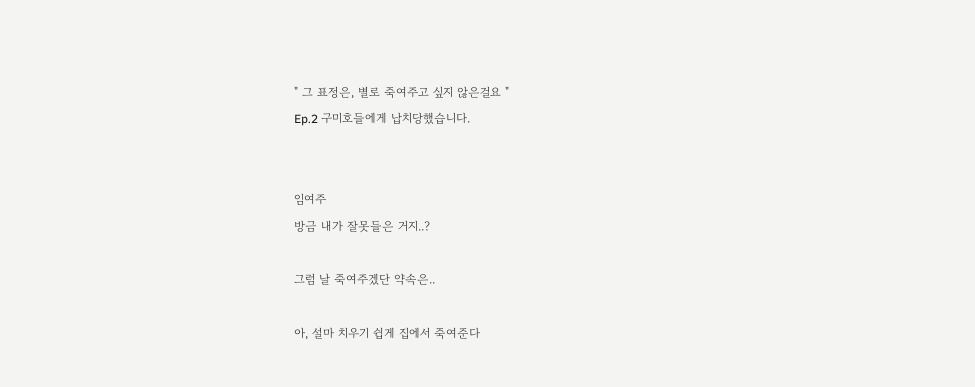" 그 표정은, 별로 죽여주고 싶지 않은걸요 "
Ep.2 구미호들에게 납치당했습니다.


임여주
방금 내가 잘못들은 거지..?

그럼 날 죽여주겠단 약속은..

아, 설마 치우기 쉽게 집에서 죽여준다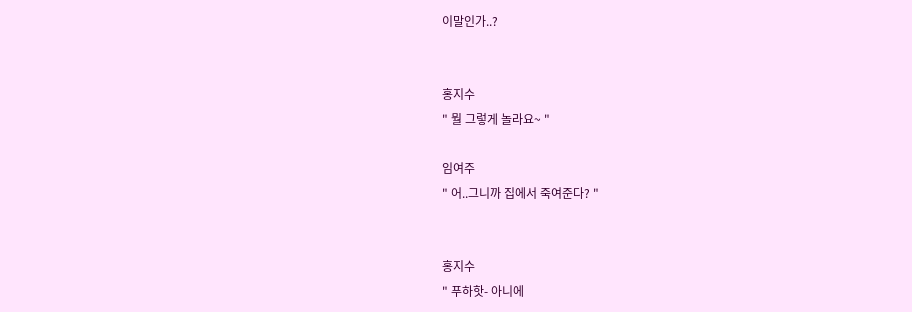이말인가..?


홍지수
" 뭘 그렇게 놀라요~ "

임여주
" 어..그니까 집에서 죽여준다? "


홍지수
" 푸하핫- 아니에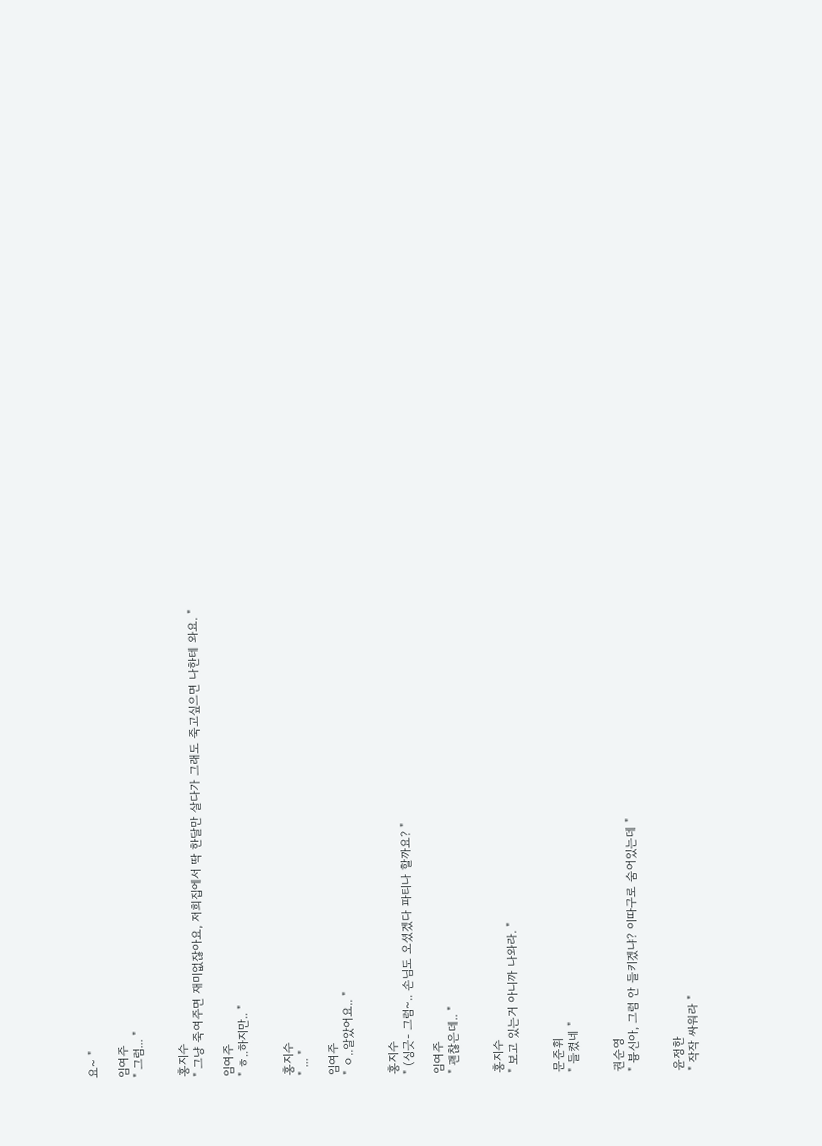요~ "

임여주
" 그럼... "


홍지수
" 그냥 죽여주면 재미없잖아요, 저희집에서 딱 한달만 살다가 그래도 죽고싶으면 나한테 와요. "

임여주
" ㅎ..하지만.. "


홍지수
" ... "

임여주
" ㅇ..알았어요.. "


홍지수
" (싱긋- 그럼~.. 손님도 오셨겠다 파티나 할까요? "

임여주
" 괜찮은데.. "


홍지수
" 보고 있는거 아니까 나와라. "


문준휘
" 들켰네 "


권순영
" 븅신아, 그럼 안 들키겠냐? 이따구로 숨어있는데 "


윤정한
" 작작 싸워라 "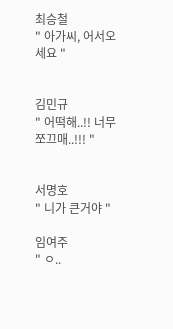최승철
" 아가씨, 어서오세요 "


김민규
" 어떡해..!! 너무 쪼끄매..!!! "


서명호
" 니가 큰거야 "

임여주
" ㅇ..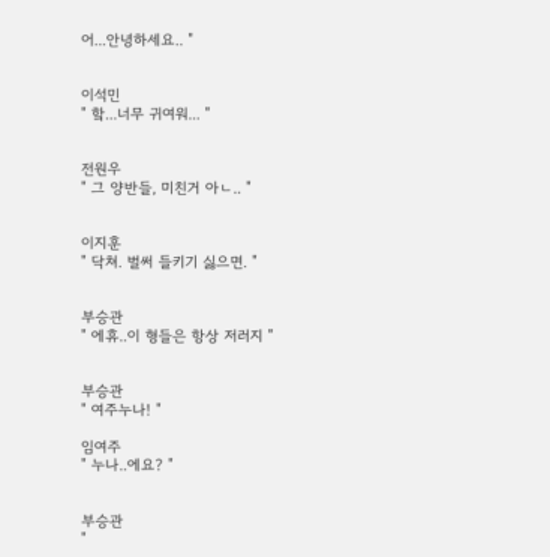어...안녕하세요.. "


이석민
" 핰...너무 귀여워... "


전원우
" 그 양반들, 미친거 아ㄴ.. "


이지훈
" 닥쳐. 벌써 들키기 싫으면. "


부승관
" 에휴..이 형들은 항상 저러지 "


부승관
" 여주누나! "

임여주
" 누나..에요? "


부승관
"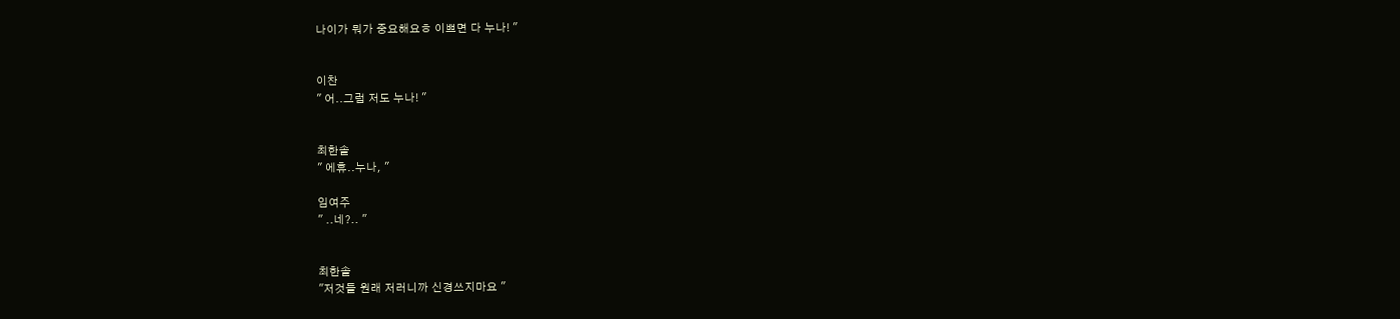나이가 뭐가 중요해요ㅎ 이쁘면 다 누나! "


이찬
" 어..그럼 저도 누나! "


최한솔
" 에휴..누나, "

임여주
" ..네?.. "


최한솔
"저것들 원래 저러니까 신경쓰지마요 "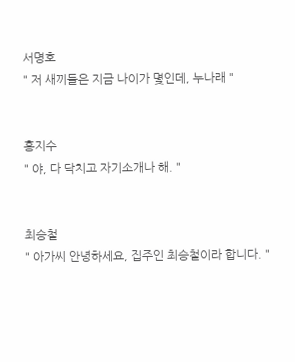서명호
" 저 새끼들은 지금 나이가 몇인데, 누나래 "


홍지수
" 야, 다 닥치고 자기소개나 해. "


최승철
" 아가씨 안녕하세요, 집주인 최승철이라 합니다. "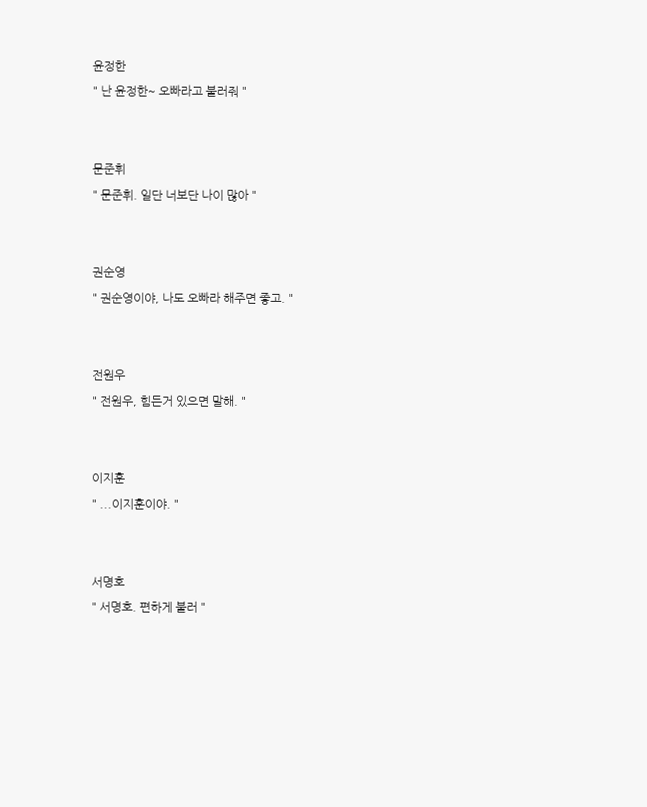윤정한
" 난 윤정한~ 오빠라고 불러줘 "


문준휘
" 문준휘. 일단 너보단 나이 많아 "


권순영
" 권순영이야, 나도 오빠라 해주면 좋고. "


전원우
" 전원우, 힘든거 있으면 말해. "


이지훈
" ...이지훈이야. "


서명호
" 서명호. 편하게 불러 "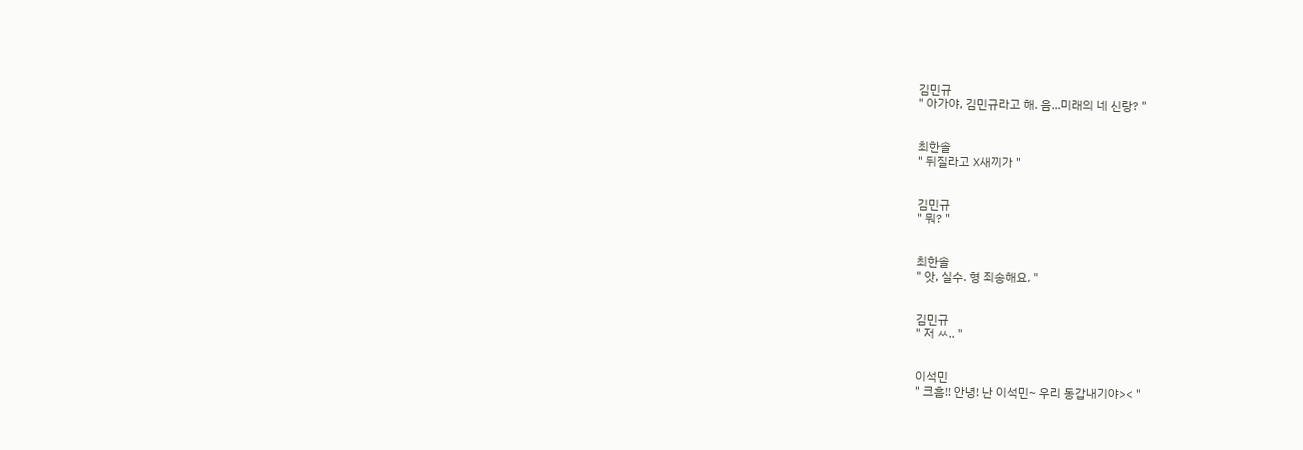김민규
" 아가야, 김민규라고 해. 음...미래의 네 신랑? "


최한솔
" 뒤질라고 X새끼가 "


김민규
" 뭐? "


최한솔
" 앗, 실수. 형 죄송해요. "


김민규
" 저 ㅆ.. "


이석민
" 크흠!! 안녕! 난 이석민~ 우리 동갑내기야>< "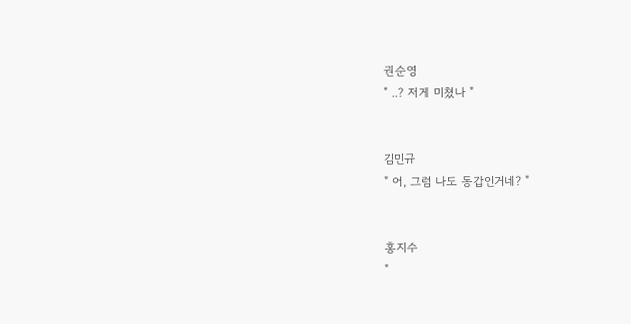권순영
" ..? 저게 미쳤나 "


김민규
" 어, 그럼 나도 동갑인거네? "


홍지수
"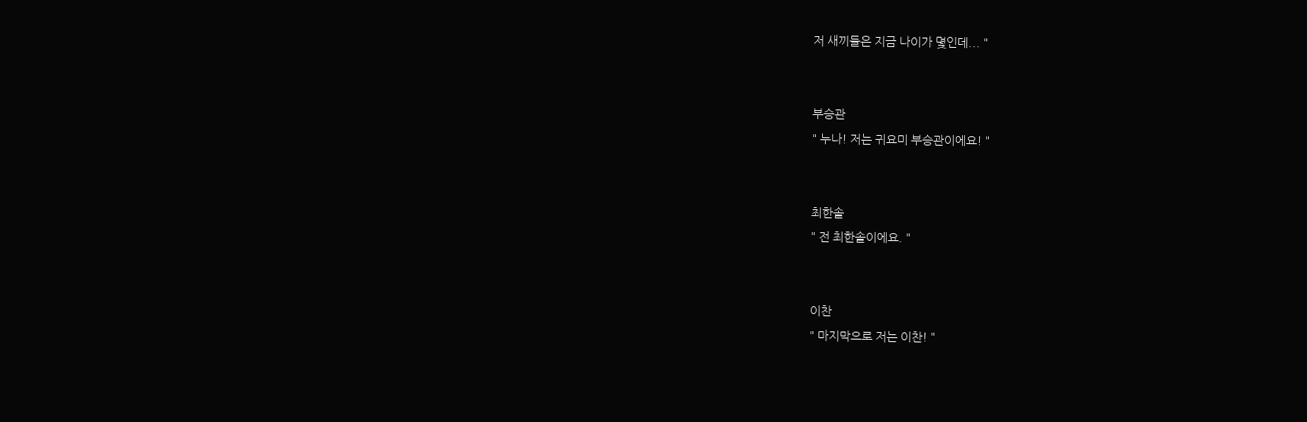저 새끼들은 지금 나이가 몇인데... "


부승관
" 누나! 저는 귀요미 부승관이에요! "


최한솔
" 전 최한솔이에요. "


이찬
" 마지막으로 저는 이찬! "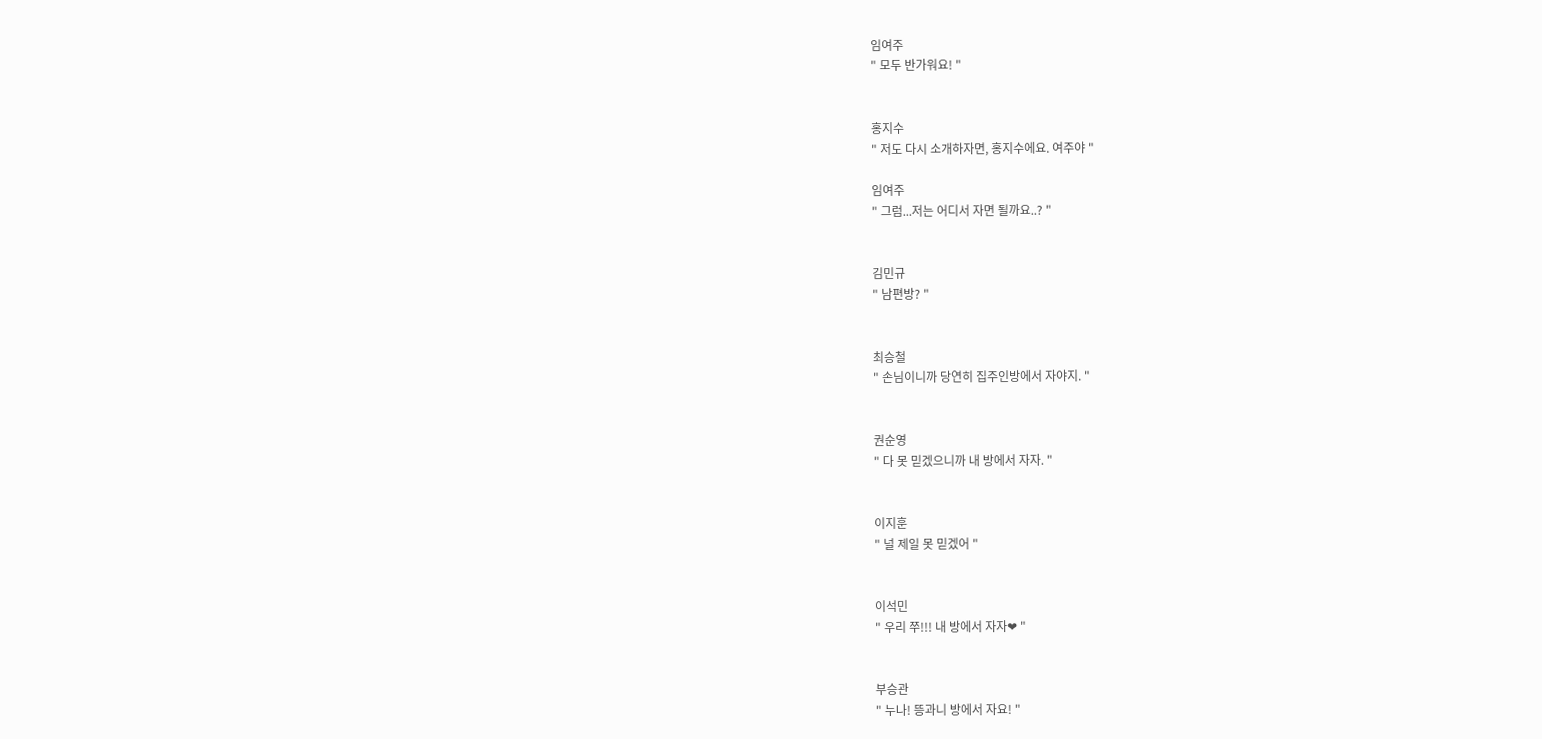임여주
" 모두 반가워요! "


홍지수
" 저도 다시 소개하자면, 홍지수에요. 여주야 "

임여주
" 그럼...저는 어디서 자면 될까요..? "


김민규
" 남편방? "


최승철
" 손님이니까 당연히 집주인방에서 자야지. "


권순영
" 다 못 믿겠으니까 내 방에서 자자. "


이지훈
" 널 제일 못 믿겠어 "


이석민
" 우리 쭈!!! 내 방에서 자자❤ "


부승관
" 누나! 뜽과니 방에서 자요! "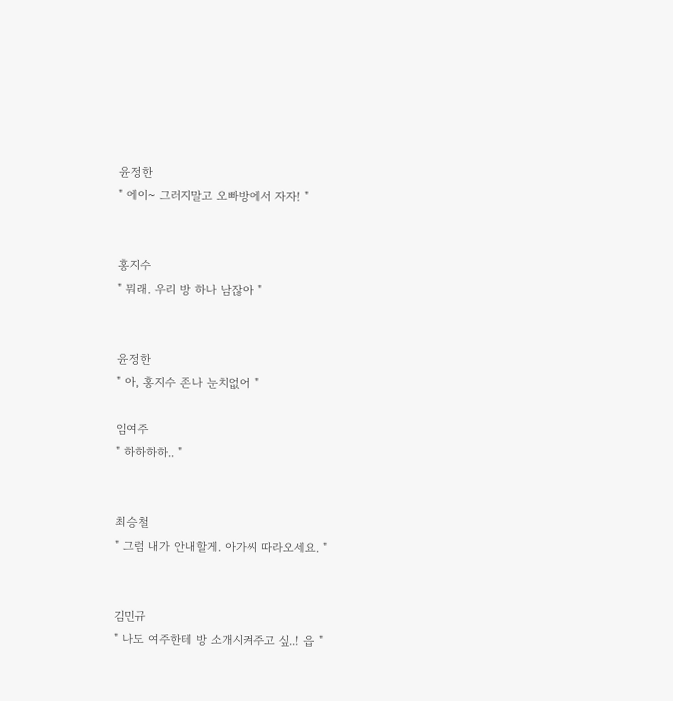윤정한
" 에이~ 그러지말고 오빠방에서 자자! "


홍지수
" 뭐래. 우리 방 하나 남잖아 "


윤정한
" 아, 홍지수 존나 눈치없어 "

임여주
" 하하하하.. "


최승철
" 그럼 내가 안내할게. 아가씨 따라오세요. "


김민규
" 나도 여주한테 방 소개시켜주고 싶..! 읍 "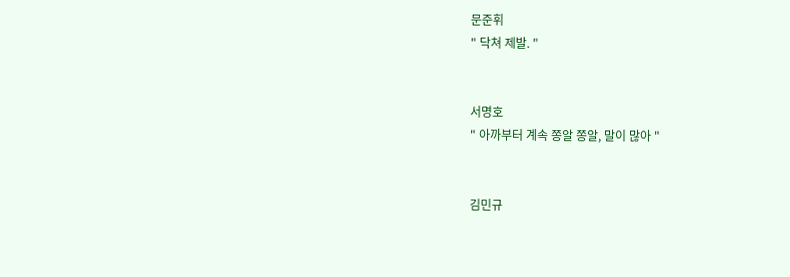문준휘
" 닥쳐 제발. "


서명호
" 아까부터 계속 쫑알 쫑알, 말이 많아 "


김민규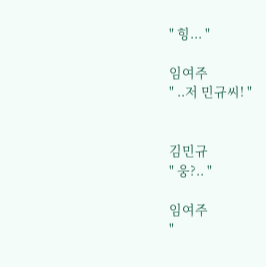" 힝... "

임여주
" ..저 민규씨! "


김민규
" 웅?.. "

임여주
"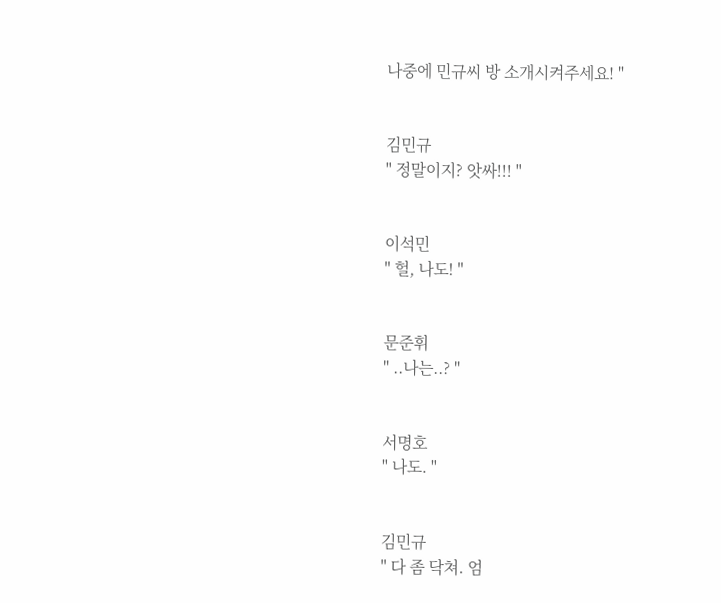나중에 민규씨 방 소개시켜주세요! "


김민규
" 정말이지? 앗싸!!! "


이석민
" 헐, 나도! "


문준휘
" ..나는..? "


서명호
" 나도. "


김민규
" 다 좀 닥쳐. 엄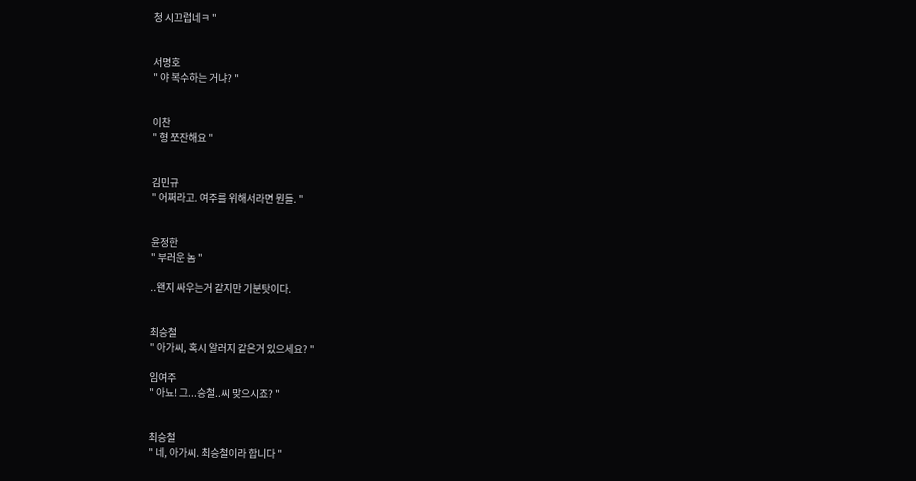청 시끄럽네ㅋ "


서명호
" 야 복수하는 거냐? "


이찬
" 형 쪼잔해요 "


김민규
" 어쩌라고. 여주를 위해서라면 뭔들. "


윤정한
" 부러운 놈 "

..왠지 싸우는거 같지만 기분탓이다.


최승철
" 아가씨, 혹시 알러지 같은거 있으세요? "

임여주
" 아뇨! 그...승철..씨 맞으시죠? "


최승철
" 네, 아가씨. 최승철이라 합니다 "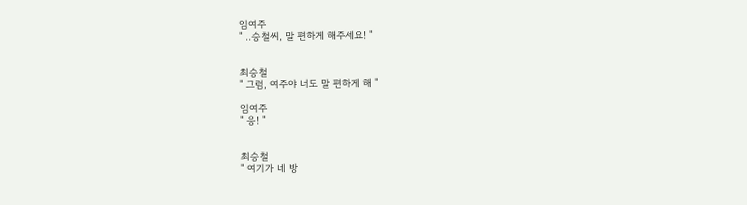임여주
" ..승철씨, 말 편하게 해주세요! "


최승철
" 그럼, 여주야 너도 말 편하게 해 "

임여주
" 응! "


최승철
" 여기가 네 방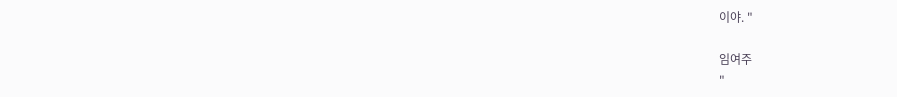이야. "

임여주
"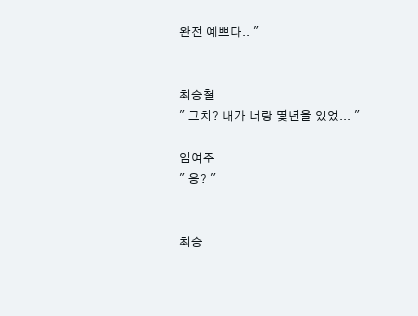완전 예쁘다.. "


최승철
" 그치? 내가 너랑 몇년을 있었... "

임여주
" 응? "


최승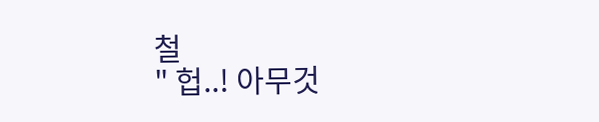철
" 헙..! 아무것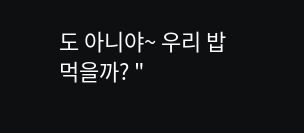도 아니야~ 우리 밥 먹을까? "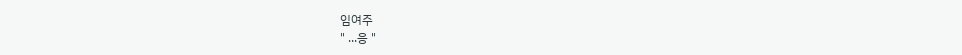임여주
" ...응 "